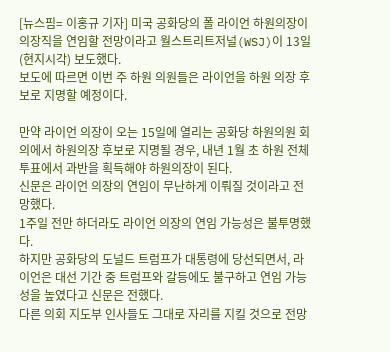[뉴스핌= 이홍규 기자] 미국 공화당의 폴 라이언 하원의장이 의장직을 연임할 전망이라고 월스트리트저널(WSJ)이 13일(현지시각) 보도했다.
보도에 따르면 이번 주 하원 의원들은 라이언을 하원 의장 후보로 지명할 예정이다.

만약 라이언 의장이 오는 15일에 열리는 공화당 하원의원 회의에서 하원의장 후보로 지명될 경우, 내년 1월 초 하원 전체 투표에서 과반을 획득해야 하원의장이 된다.
신문은 라이언 의장의 연임이 무난하게 이뤄질 것이라고 전망했다.
1주일 전만 하더라도 라이언 의장의 연임 가능성은 불투명했다.
하지만 공화당의 도널드 트럼프가 대통령에 당선되면서, 라이언은 대선 기간 중 트럼프와 갈등에도 불구하고 연임 가능성을 높였다고 신문은 전했다.
다른 의회 지도부 인사들도 그대로 자리를 지킬 것으로 전망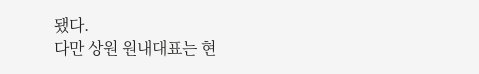됐다.
다만 상원 원내대표는 현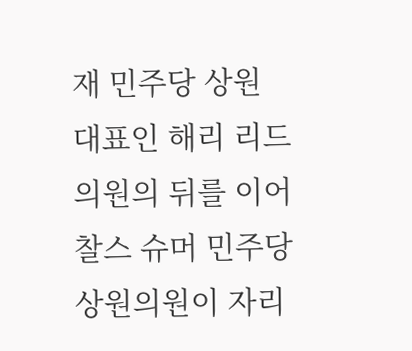재 민주당 상원 대표인 해리 리드 의원의 뒤를 이어 찰스 슈머 민주당 상원의원이 자리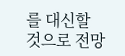를 대신할 것으로 전망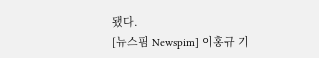됐다.
[뉴스핌 Newspim] 이홍규 기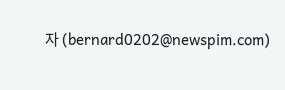자 (bernard0202@newspim.com)